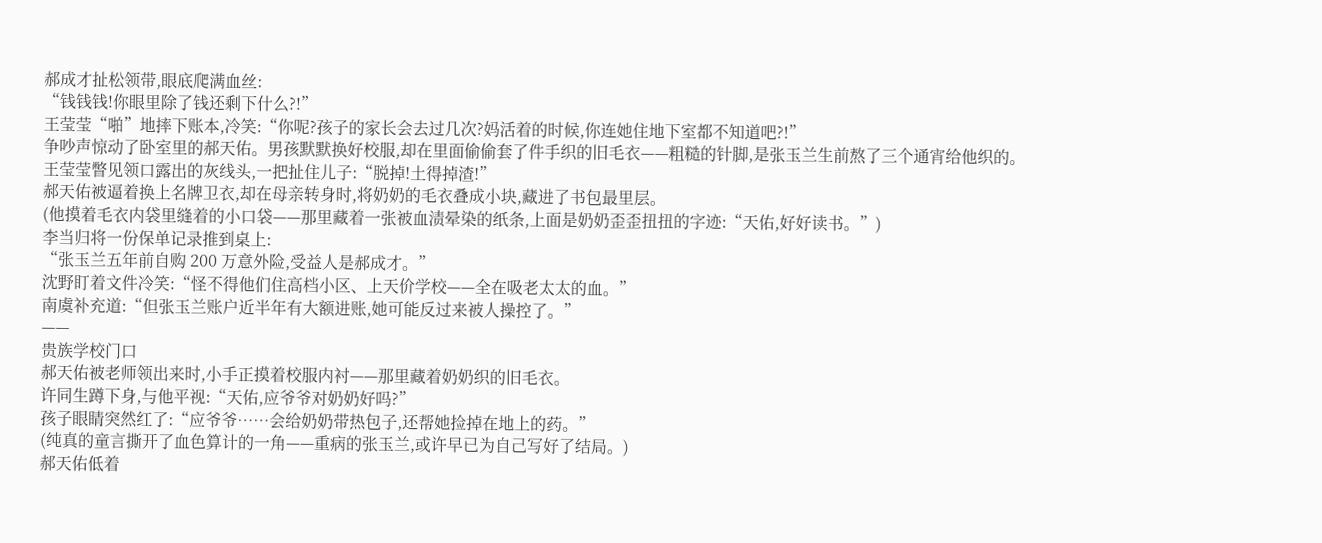郝成才扯松领带,眼底爬满血丝:
“钱钱钱!你眼里除了钱还剩下什么?!”
王莹莹“啪”地摔下账本,冷笑:“你呢?孩子的家长会去过几次?妈活着的时候,你连她住地下室都不知道吧?!”
争吵声惊动了卧室里的郝天佑。男孩默默换好校服,却在里面偷偷套了件手织的旧毛衣——粗糙的针脚,是张玉兰生前熬了三个通宵给他织的。
王莹莹瞥见领口露出的灰线头,一把扯住儿子:“脱掉!土得掉渣!”
郝天佑被逼着换上名牌卫衣,却在母亲转身时,将奶奶的毛衣叠成小块,藏进了书包最里层。
(他摸着毛衣内袋里缝着的小口袋——那里藏着一张被血渍晕染的纸条,上面是奶奶歪歪扭扭的字迹:“天佑,好好读书。”)
李当归将一份保单记录推到桌上:
“张玉兰五年前自购 200 万意外险,受益人是郝成才。”
沈野盯着文件冷笑:“怪不得他们住高档小区、上天价学校——全在吸老太太的血。”
南虞补充道:“但张玉兰账户近半年有大额进账,她可能反过来被人操控了。”
——
贵族学校门口
郝天佑被老师领出来时,小手正摸着校服内衬——那里藏着奶奶织的旧毛衣。
许同生蹲下身,与他平视:“天佑,应爷爷对奶奶好吗?”
孩子眼睛突然红了:“应爷爷……会给奶奶带热包子,还帮她捡掉在地上的药。”
(纯真的童言撕开了血色算计的一角——重病的张玉兰,或许早已为自己写好了结局。)
郝天佑低着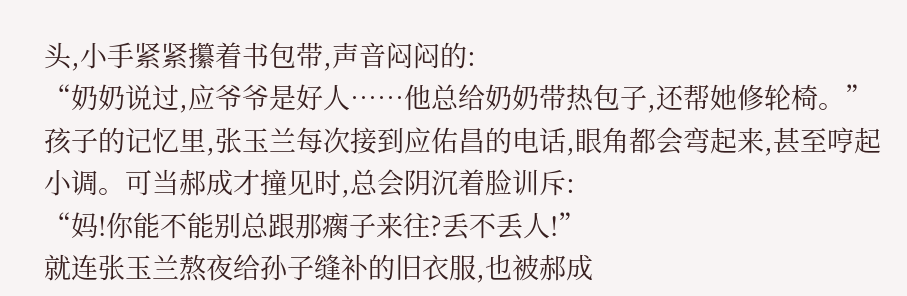头,小手紧紧攥着书包带,声音闷闷的:
“奶奶说过,应爷爷是好人……他总给奶奶带热包子,还帮她修轮椅。”
孩子的记忆里,张玉兰每次接到应佑昌的电话,眼角都会弯起来,甚至哼起小调。可当郝成才撞见时,总会阴沉着脸训斥:
“妈!你能不能别总跟那瘸子来往?丢不丢人!”
就连张玉兰熬夜给孙子缝补的旧衣服,也被郝成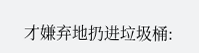才嫌弃地扔进垃圾桶: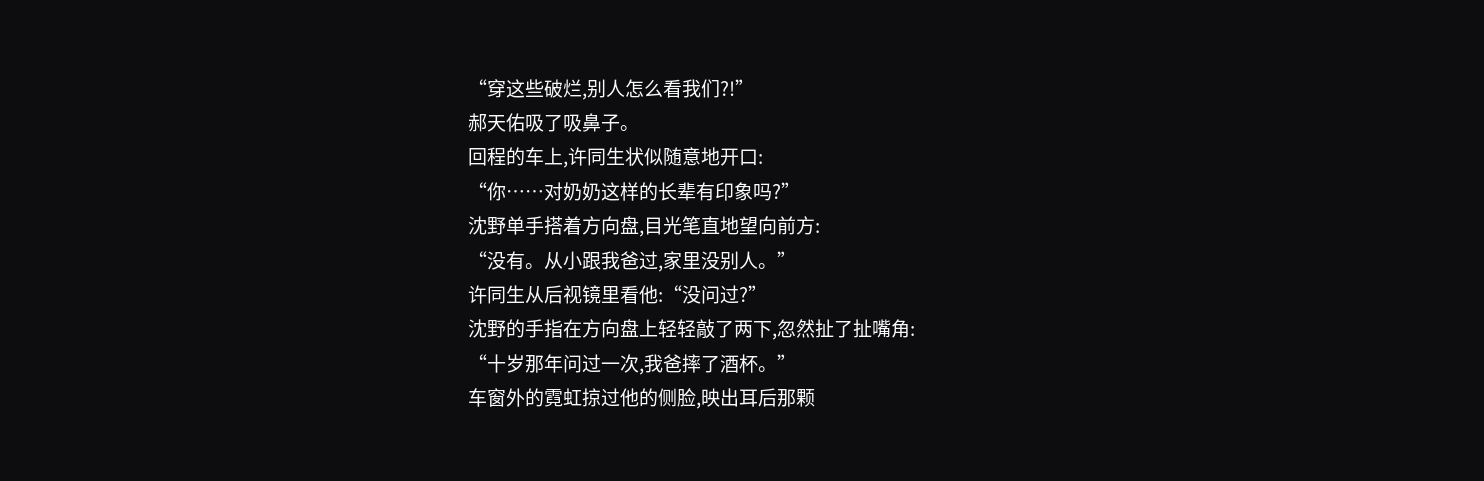“穿这些破烂,别人怎么看我们?!”
郝天佑吸了吸鼻子。
回程的车上,许同生状似随意地开口:
“你……对奶奶这样的长辈有印象吗?”
沈野单手搭着方向盘,目光笔直地望向前方:
“没有。从小跟我爸过,家里没别人。”
许同生从后视镜里看他:“没问过?”
沈野的手指在方向盘上轻轻敲了两下,忽然扯了扯嘴角:
“十岁那年问过一次,我爸摔了酒杯。”
车窗外的霓虹掠过他的侧脸,映出耳后那颗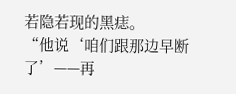若隐若现的黑痣。
“他说‘咱们跟那边早断了’——再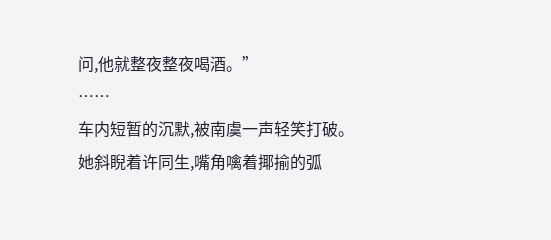问,他就整夜整夜喝酒。”
……
车内短暂的沉默,被南虞一声轻笑打破。
她斜睨着许同生,嘴角噙着揶揄的弧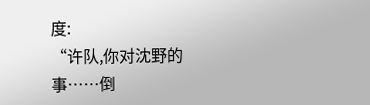度:
“许队,你对沈野的事……倒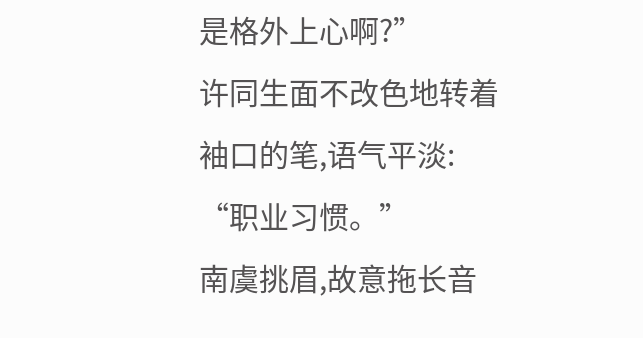是格外上心啊?”
许同生面不改色地转着袖口的笔,语气平淡:
“职业习惯。”
南虞挑眉,故意拖长音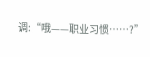调:“哦——职业习惯……?”